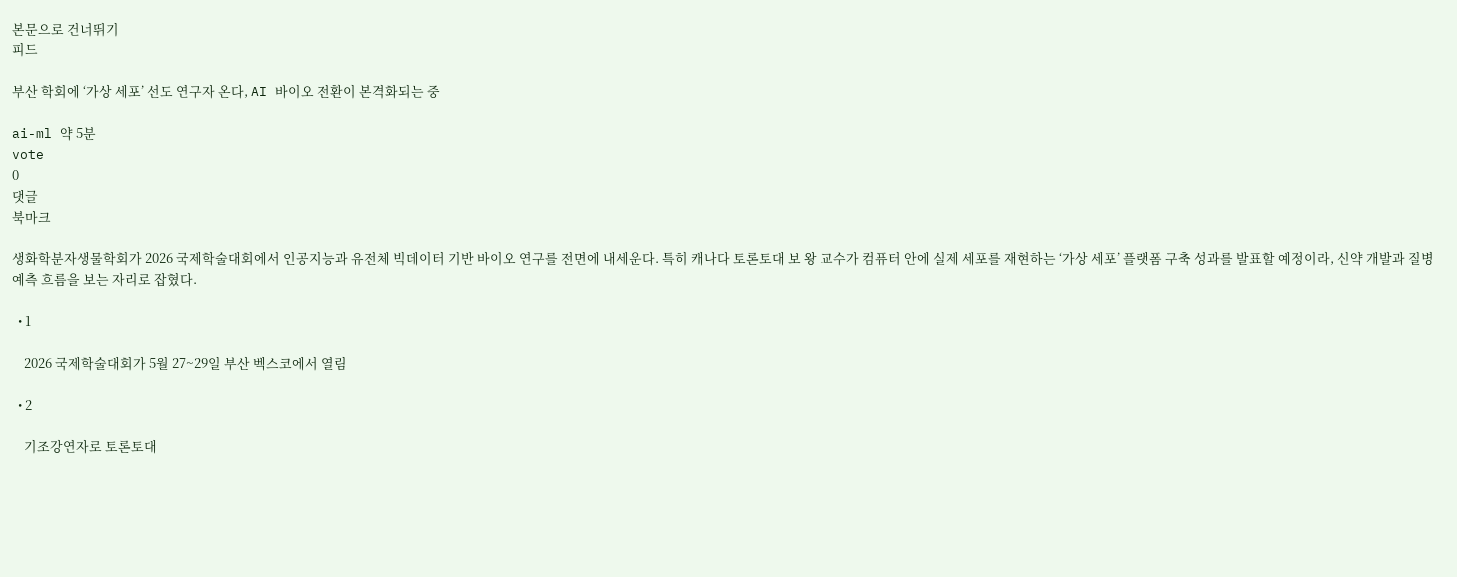본문으로 건너뛰기
피드

부산 학회에 ‘가상 세포’ 선도 연구자 온다, AI 바이오 전환이 본격화되는 중

ai-ml 약 5분
vote
0
댓글
북마크

생화학분자생물학회가 2026 국제학술대회에서 인공지능과 유전체 빅데이터 기반 바이오 연구를 전면에 내세운다. 특히 캐나다 토론토대 보 왕 교수가 컴퓨터 안에 실제 세포를 재현하는 ‘가상 세포’ 플랫폼 구축 성과를 발표할 예정이라, 신약 개발과 질병 예측 흐름을 보는 자리로 잡혔다.

  • 1

    2026 국제학술대회가 5월 27~29일 부산 벡스코에서 열림

  • 2

    기조강연자로 토론토대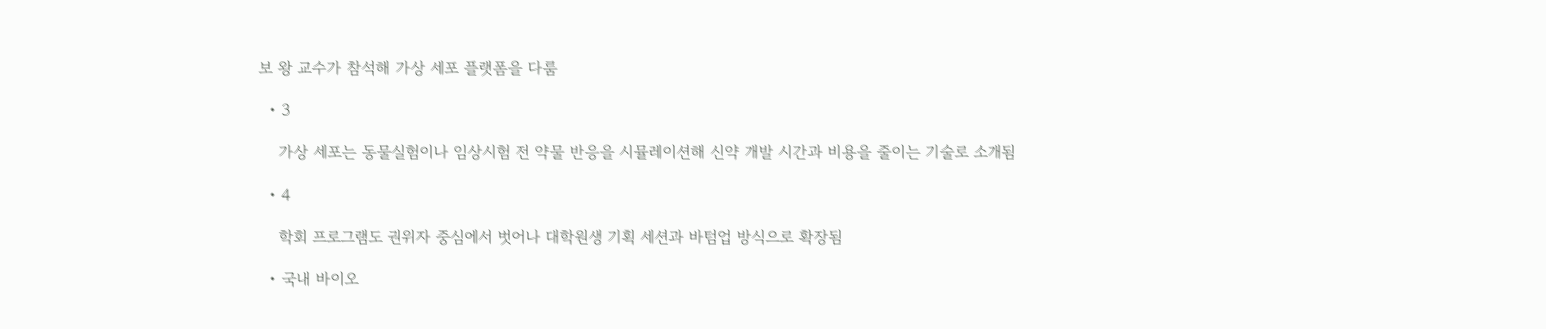보 왕 교수가 참석해 가상 세포 플랫폼을 다룸

  • 3

    가상 세포는 동물실험이나 임상시험 전 약물 반응을 시뮬레이션해 신약 개발 시간과 비용을 줄이는 기술로 소개됨

  • 4

    학회 프로그램도 권위자 중심에서 벗어나 대학원생 기획 세션과 바텀업 방식으로 확장됨

  • 국내 바이오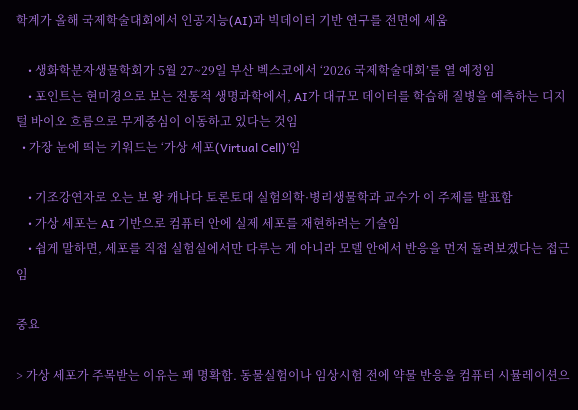학계가 올해 국제학술대회에서 인공지능(AI)과 빅데이터 기반 연구를 전면에 세움

    • 생화학분자생물학회가 5월 27~29일 부산 벡스코에서 ‘2026 국제학술대회’를 열 예정임
    • 포인트는 현미경으로 보는 전통적 생명과학에서, AI가 대규모 데이터를 학습해 질병을 예측하는 디지털 바이오 흐름으로 무게중심이 이동하고 있다는 것임
  • 가장 눈에 띄는 키워드는 ‘가상 세포(Virtual Cell)’임

    • 기조강연자로 오는 보 왕 캐나다 토론토대 실험의학·병리생물학과 교수가 이 주제를 발표함
    • 가상 세포는 AI 기반으로 컴퓨터 안에 실제 세포를 재현하려는 기술임
    • 쉽게 말하면, 세포를 직접 실험실에서만 다루는 게 아니라 모델 안에서 반응을 먼저 돌려보겠다는 접근임

중요

> 가상 세포가 주목받는 이유는 꽤 명확함. 동물실험이나 임상시험 전에 약물 반응을 컴퓨터 시뮬레이션으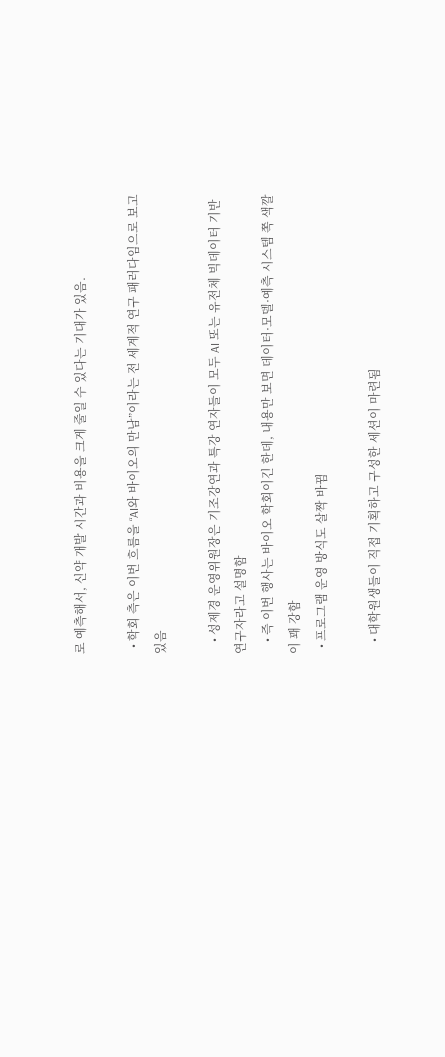로 예측해서, 신약 개발 시간과 비용을 크게 줄일 수 있다는 기대가 있음.

  • 학회 측은 이번 흐름을 “AI와 바이오의 만남”이라는 전 세계적 연구 패러다임으로 보고 있음

    • 성제경 운영위원장은 기조강연과 특강 연자들이 모두 AI 또는 유전체 빅데이터 기반 연구자라고 설명함
    • 즉 이번 행사는 바이오 학회이긴 한데, 내용만 보면 데이터·모델·예측 시스템 쪽 색깔이 꽤 강함
  • 프로그램 운영 방식도 살짝 바뀜

    • 대학원생들이 직접 기획하고 구성한 세션이 마련됨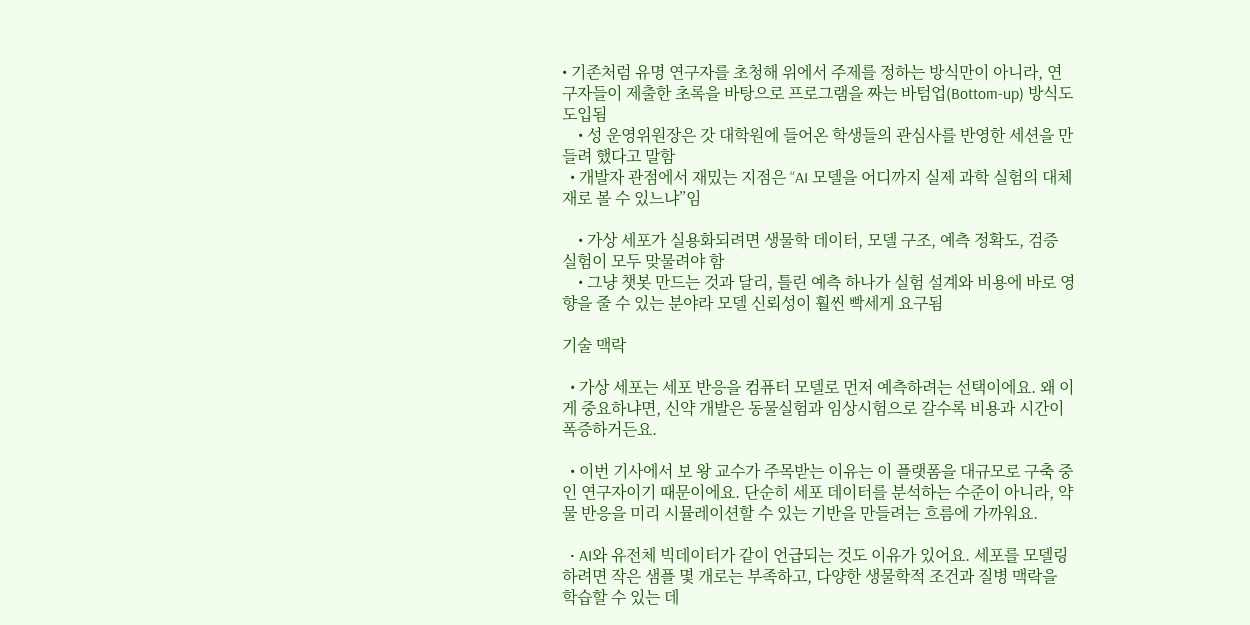• 기존처럼 유명 연구자를 초청해 위에서 주제를 정하는 방식만이 아니라, 연구자들이 제출한 초록을 바탕으로 프로그램을 짜는 바텀업(Bottom-up) 방식도 도입됨
    • 성 운영위원장은 갓 대학원에 들어온 학생들의 관심사를 반영한 세션을 만들려 했다고 말함
  • 개발자 관점에서 재밌는 지점은 “AI 모델을 어디까지 실제 과학 실험의 대체재로 볼 수 있느냐”임

    • 가상 세포가 실용화되려면 생물학 데이터, 모델 구조, 예측 정확도, 검증 실험이 모두 맞물려야 함
    • 그냥 챗봇 만드는 것과 달리, 틀린 예측 하나가 실험 설계와 비용에 바로 영향을 줄 수 있는 분야라 모델 신뢰성이 훨씬 빡세게 요구됨

기술 맥락

  • 가상 세포는 세포 반응을 컴퓨터 모델로 먼저 예측하려는 선택이에요. 왜 이게 중요하냐면, 신약 개발은 동물실험과 임상시험으로 갈수록 비용과 시간이 폭증하거든요.

  • 이번 기사에서 보 왕 교수가 주목받는 이유는 이 플랫폼을 대규모로 구축 중인 연구자이기 때문이에요. 단순히 세포 데이터를 분석하는 수준이 아니라, 약물 반응을 미리 시뮬레이션할 수 있는 기반을 만들려는 흐름에 가까워요.

  • AI와 유전체 빅데이터가 같이 언급되는 것도 이유가 있어요. 세포를 모델링하려면 작은 샘플 몇 개로는 부족하고, 다양한 생물학적 조건과 질병 맥락을 학습할 수 있는 데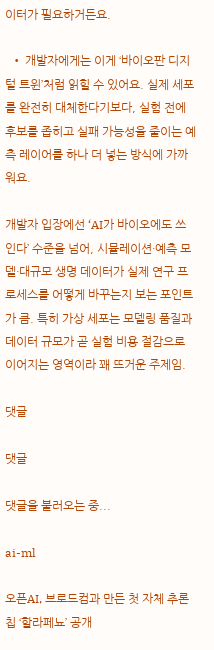이터가 필요하거든요.

  • 개발자에게는 이게 ‘바이오판 디지털 트윈’처럼 읽힐 수 있어요. 실제 세포를 완전히 대체한다기보다, 실험 전에 후보를 좁히고 실패 가능성을 줄이는 예측 레이어를 하나 더 넣는 방식에 가까워요.

개발자 입장에선 ‘AI가 바이오에도 쓰인다’ 수준을 넘어, 시뮬레이션·예측 모델·대규모 생명 데이터가 실제 연구 프로세스를 어떻게 바꾸는지 보는 포인트가 큼. 특히 가상 세포는 모델링 품질과 데이터 규모가 곧 실험 비용 절감으로 이어지는 영역이라 꽤 뜨거운 주제임.

댓글

댓글

댓글을 불러오는 중...

ai-ml

오픈AI, 브로드컴과 만든 첫 자체 추론 칩 ‘할라페뇨’ 공개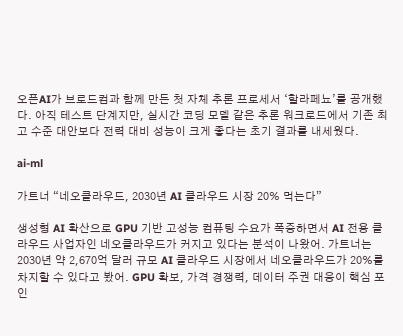오픈AI가 브로드컴과 함께 만든 첫 자체 추론 프로세서 ‘할라페뇨’를 공개했다. 아직 테스트 단계지만, 실시간 코딩 모델 같은 추론 워크로드에서 기존 최고 수준 대안보다 전력 대비 성능이 크게 좋다는 초기 결과를 내세웠다.

ai-ml

가트너 “네오클라우드, 2030년 AI 클라우드 시장 20% 먹는다”

생성형 AI 확산으로 GPU 기반 고성능 컴퓨팅 수요가 폭증하면서 AI 전용 클라우드 사업자인 네오클라우드가 커지고 있다는 분석이 나왔어. 가트너는 2030년 약 2,670억 달러 규모 AI 클라우드 시장에서 네오클라우드가 20%를 차지할 수 있다고 봤어. GPU 확보, 가격 경쟁력, 데이터 주권 대응이 핵심 포인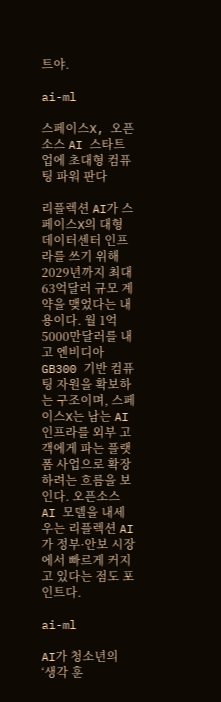트야.

ai-ml

스페이스X, 오픈소스 AI 스타트업에 초대형 컴퓨팅 파워 판다

리플렉션 AI가 스페이스X의 대형 데이터센터 인프라를 쓰기 위해 2029년까지 최대 63억달러 규모 계약을 맺었다는 내용이다. 월 1억5000만달러를 내고 엔비디아 GB300 기반 컴퓨팅 자원을 확보하는 구조이며, 스페이스X는 남는 AI 인프라를 외부 고객에게 파는 플랫폼 사업으로 확장하려는 흐름을 보인다. 오픈소스 AI 모델을 내세우는 리플렉션 AI가 정부·안보 시장에서 빠르게 커지고 있다는 점도 포인트다.

ai-ml

AI가 청소년의 ‘생각 훈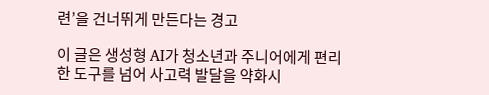련’을 건너뛰게 만든다는 경고

이 글은 생성형 AI가 청소년과 주니어에게 편리한 도구를 넘어 사고력 발달을 약화시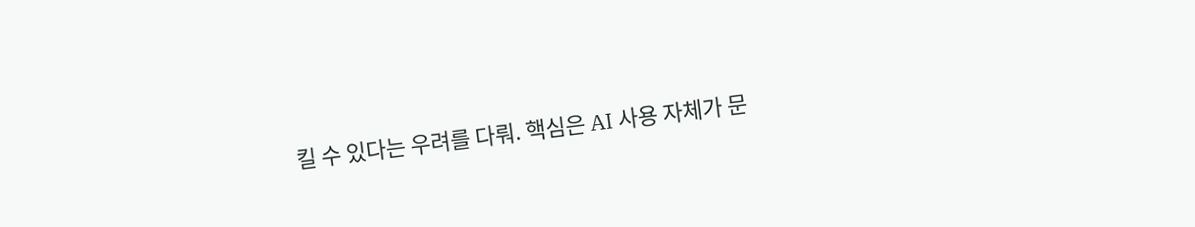킬 수 있다는 우려를 다뤄. 핵심은 AI 사용 자체가 문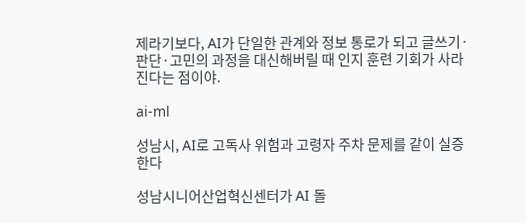제라기보다, AI가 단일한 관계와 정보 통로가 되고 글쓰기·판단·고민의 과정을 대신해버릴 때 인지 훈련 기회가 사라진다는 점이야.

ai-ml

성남시, AI로 고독사 위험과 고령자 주차 문제를 같이 실증한다

성남시니어산업혁신센터가 AI 돌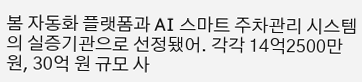봄 자동화 플랫폼과 AI 스마트 주차관리 시스템의 실증기관으로 선정됐어. 각각 14억2500만 원, 30억 원 규모 사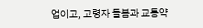업이고, 고령자 돌봄과 교통약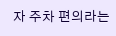자 주차 편의라는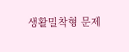생활밀착형 문제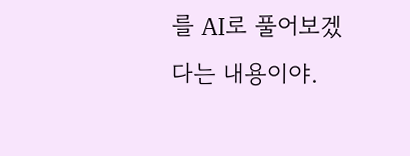를 AI로 풀어보겠다는 내용이야.